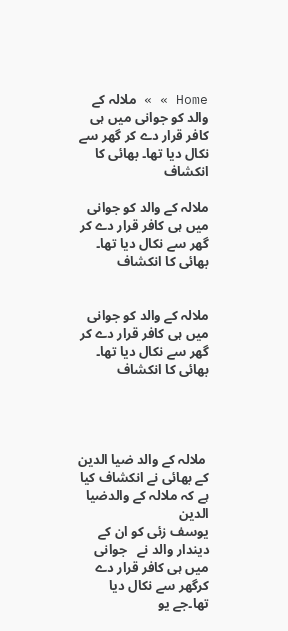Home » » ملالہ کے والد کو جوانی میں ہی کافر قرار دے کر گھر سے نکال دیا تھا۔ بھائی کا انکشاف

ملالہ کے والد کو جوانی میں ہی کافر قرار دے کر گھر سے نکال دیا تھا۔ بھائی کا انکشاف


ملالہ کے والد کو جوانی میں ہی کافر قرار دے کر گھر سے نکال دیا تھا۔ بھائی کا انکشاف




 ملالہ کے والد ضیا الدین کے بھائی نے انکشاف کیا ہے کہ ملالہ کے والدضیا الدین
یوسف زئی کو ان کے دیندار والد نے   جوانی میں ہی کافر قرار دے کرگھر سے نکال دیا  تھا۔جے یو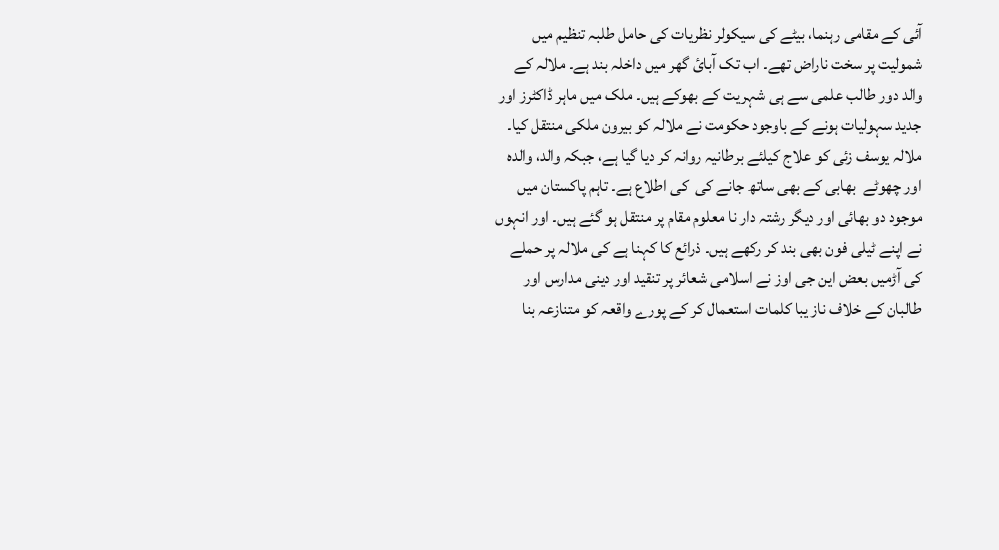آئی کے مقامی رہنما، بیٹے کی سیکولر نظریات کی حامل طلبہ تنظیم میں شمولیت پر سخت ناراض تھے۔ اب تک آبائ گھر میں داخلہ بند ہے۔ ملالہ کے والد دور طالب علمی سے ہی شہریت کے بھوکے ہیں۔ ملک میں ماہر ڈاکٹرز اور جدید سہولیات ہونے کے باوجود حکومت نے ملالہ کو بیرون ملکی منتقل کیا۔ ملالہ یوسف زئی کو علاج کیلئے برطانیہ روانہ کر دیا گیا ہے، جبکہ والد، والدہ اور چھوٹے  بھابی کے بھی ساتھ جانے کی  کی اطلاع ہے۔ تاہم پاکستان میں موجود دو بھائی اور دیگر رشتہ دار نا معلوم مقام پر منتقل ہو گئے ہیں۔ اور انہوں نے اپنے ٹیلی فون بھی بند کر رکھے ہیں۔ ذرائع کا کہنا ہے کی ملالہ پر حملے کی آڑمیں بعض این جی اوز نے اسلامی شعائر پر تنقید اور دینی مدارس اور طالبان کے خلاف ناز یبا کلمات استعمال کر کے پورے واقعہ کو متنازعہ بنا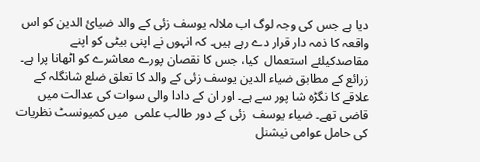دیا ہے جس کی وجہ لوگ اب ملالہ یوسف زئی کے والد ضیائ الدین کو اس  واقعہ کا ذمہ دار قرار دے رہے ہیں۔ کہ انہوں نے اپنی بیٹی کو اپنے مقاصدکیلئے استعمال  کیا، جس کا نقصان پورے معاشرے کو اٹھانا پرا ہے۔ زرائع کے مطابق ضیاء الدین یوسف زئی کے والد کا تعلق ضلع شانگلہ کے علاقے کا نگڑہ شا پور سے ہے۔ اور ان کے دادا والی سوات کی عدالت میں قاضی تھے۔ ضیاء یوسف  زئی کے دور طالب علمی  میں کمیونسٹ نظریات کی حامل عوامی نیشنل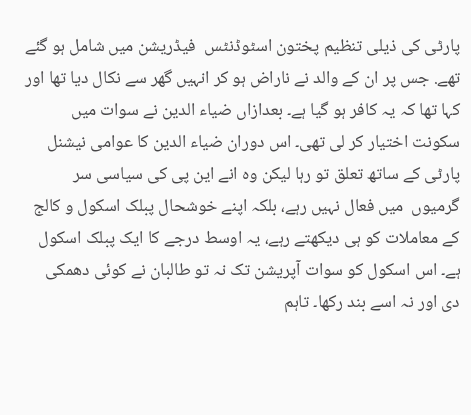پارٹی کی ذیلی تنظیم پختون اسٹوڈنٹس  فیڈریشن میں شامل ہو گئے تھے. جس پر ان کے والد نے ناراض ہو کر انہیں گھر سے نکال دیا تھا اور کہا تھا کہ یہ کافر ہو گیا ہے۔ بعدازاں ضیاء الدین نے سوات میں سکونت اختیار کر لی تھی۔ اس دوران ضیاء الدین کا عوامی نیشنل پارٹی کے ساتھ تعلق تو رہا لیکن وہ انے این پی کی سیاسی سر گرمیوں  میں فعال نہیں رہے، بلکہ اپنے خوشحال پبلک اسکول و کالج کے معاملات کو ہی دیکھتے رہے، یہ اوسط درجے کا ایک پبلک اسکول ہے۔ اس اسکول کو سوات آپریشن تک نہ تو طالبان نے کوئی دھمکی دی اور نہ اسے بند رکھا۔ تاہم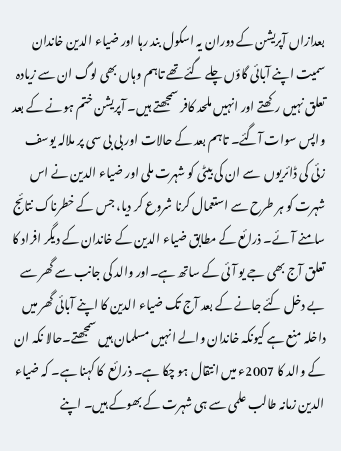بعدازاں آپریشن کے دوران یہ اسکول بند رہا اور ضیاء الدین خاندان سمیت اپنے آبائی گاؤں چلے گئے تھے تاہم وہاں بھی لوگ ان سے زیادہ تعلق نہیں رکھتے اور انہیں ملحد کافر سمجھتے ہیں۔ آپریشن ختم ہونے کے بعد واپس سوات آگئے۔ تاہم بعد کے حالات اور بی بی سی پر ملالہ یوسف زئی کی ڈائریوں  سے ان کی بیٹی کو شہرت ملی اور ضیاء الدین نے اس شہرت کو ہر طرح سے استعمال کرنا شروع کر دیا، جس کے خطرناک نتائج سامنے آئے۔ ذرائع کے مطابق ضیاء الدین کے خاندان کے دیگر افراد کا تعلق آج بھی جے یو آئی کے ساتھ ہے۔اور والد کی جانب سے گھر سے بے دخل کئے جانے کے بعد آج تک ضیاء الدین کا اپنے آبائی گھر میں داخلہ  منع ہے کیونکہ خاندان والے انہیں مسلمان ہیں سمجھتے۔حالا نکہ ان کے والد کا 2007ء میں انتقال ہو چکا ہے۔ ذرائع  کا کہنا ہے۔ کہ ضیاء الدین زمانہ طالب علمی سے ہی شہرت کے بھوکے ہیں۔ اپنے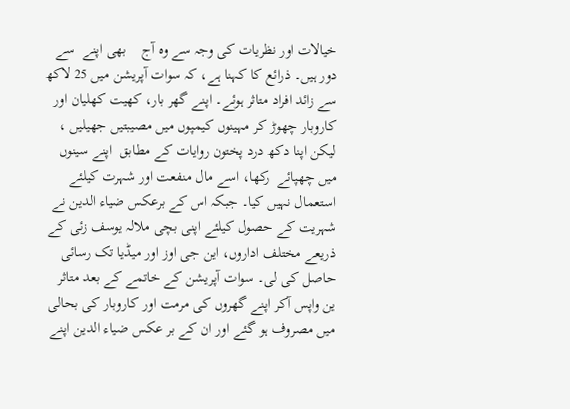خیالات اور نظریات کی وجہ سے وہ آج    بھی اپنے  سے دور ہیں۔ ذرائع کا کہنا ہے، کہ سوات آپریشن میں 25 لاکھ سے زائد افراد متاثر ہوئے۔ اپنے گھر بار، کھیت کھلیان اور کاروبار چھوڑ کر مہینوں کیمپوں میں مصیبتیں جھیلیں ، لیکن اپنا دکھ درد پختون روایات کے مطابق  اپنے سینوں میں چھپائے  رکھا، اسے مال منفعت اور شہرت کیلئے استعمال نہیں کیا۔ جبکہ اس کے برعکس ضیاء الدین نے شہریت کے حصول کیلئے اپنی بچی ملالہ یوسف زئی کے ذریعے مختلف اداروں، این جی اوز اور میڈیا تک رسائی حاصل کی لی۔ سوات آپریشن کے خاتمے کے بعد متاثر ین واپس آکر اپنے گھروں کی مرمت اور کاروبار کی بحالی میں مصروف ہو گئے اور ان کے بر عکس ضیاء الدین اپنے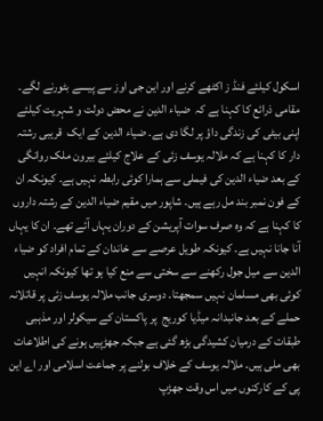اسکول کیلئے فنڈ ز اکٹھے کرنے اور این جی اوز سے پیسے بٹورنے لگے۔ مقامی ذرائع کا کہنا ہے کہ  ضیاء الدین نے محض دولت و شہریت کیلئے اپنی بیٹی کی زندگی داؤ پر لگا دی ہے۔ ضیاء الدین کے ایک  قریبی رشتہ دار کا کہنا ہے کہ ملالہ یوسف زئی کے علاج کیلئے بیرون ملک روانگی کے بعد ضیاء الدین کی فیملی سے ہمارا کوئی رابطہ نہیں ہے۔ کیونکہ ان کے فون نمبر بند مل رہے ہیں۔ شاپور میں مقیم ضیاء الدین کے رشتہ داروں  کا کہنا ہے کہ وہ صرف سوات آپریشن کے دوران یہاں آئے تھے۔ ان کا یہاں آنا جانا نہیں ہے۔ کیونکہ طویل عرصے سے خاندان کے تمام افراد کو ضیاء الدین سے میل جول رکھنے سے سختی سے منع کیا ہو تھا کیونکہ انہیں کوئی بھی مسلمان نہیں سمجھتا۔ دوسری جانب ملالہ یوسف زئی پر قاتلانہ حملے کے بعد جانبدانہ میڈیا کوریج  پر پاکستان کے سیکولر اور مذہبی طبقات کے درمیان کشیدگی بڑھ گئی ہے جبکہ جھڑپیں ہونے کی اطلاعات  بھی ملی ہیں۔ ملالہ یوسف کے خلاف بولنے پر جماعت اسلامی اور اے این پی کے کارکنوں میں اس وقت جھڑپ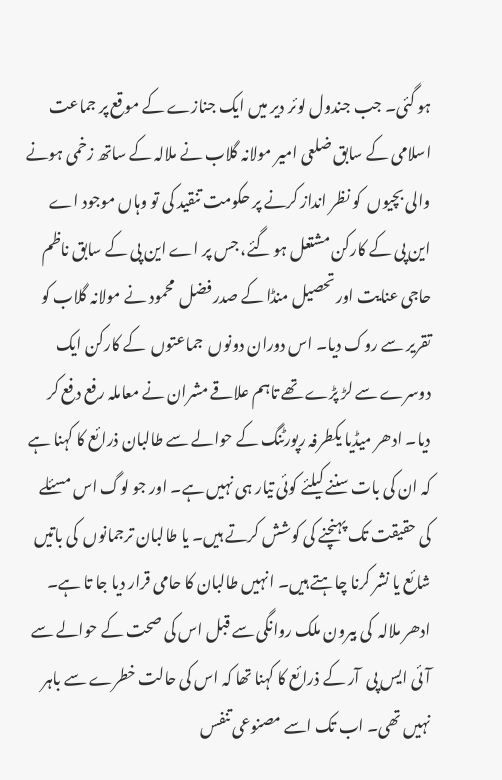ہو گئی۔ جب جندول لوئر دیر میں ایک جنازے کے موقع پر جماعت اسلامی کے سابق ضلعی امیر مولانہ گلاب نے ملالہ کے ساتھ زخمی ہونے والی بچیوں  کو نظر انداز کرنے پر حکومت تنقید کی تو وہاں موجود اے این پی کے کارکن مشتعل ہو گئے، جس پر اے این پی کے سابق ناظم حاجی عنایت اور تحصیل منڈا کے صدر فضل  محمود نے مولانہ گلاب کو تقریر سے روک دیا۔ اس دوران دونوں  جماعتوں  کے کارکن ایک دوسرے سے لڑ پڑے تھے تاہم علاقے مشران نے معاملہ رفع دفع کر دیا۔ ادھر میڈیا یکطرفہ رپورٹنگ کے حوالے سے طالبان ذرائع کا کہنا ہے کہ ان کی بات سننے کیلئے کوئی تیار ہی نہیں ہے۔ اور جو لوگ اس مسئلے کی حقیقت تک پہنچنے کی کوشش کرتے ہیں۔ یا طالبان ترجمانوں  کی باتیں  شائع یا نشر کرنا چاہتے ہیں۔ انہیں طالبان کا حامی قرار دیا جا تا ہے۔ ادھر ملالہ  کی بیرون ملک روانگی سے قبل اس کی صحت کے حوالے سے آئی ایس پی  آر کے ذرائع کا کہنا تھا کہ اس کی حالت خطرے سے باہر نہیں تھی۔ اب تک اسے مصنوعی تنفس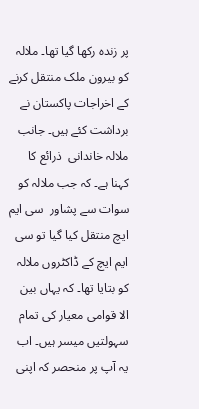پر زندہ رکھا گیا تھا۔ ملالہ کو بیرون ملک منتقل کرنے کے اخراجات پاکستان نے برداشت کئے ہیں۔ جانب ملالہ خاندانی  ذرائع کا کہنا ہے۔ کہ جب ملالہ کو سوات سے پشاور  سی ایم ایچ منتقل کیا گیا تو سی ایم ایچ کے ڈاکٹروں ملالہ کو بتایا تھا۔ کہ یہاں بین الا قوامی معیار کی تمام سہولتیں میسر ہیں۔ اب یہ آپ پر منحصر کہ اپنی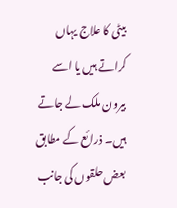بیٹی کا علاج یہاں کراتے ہیں یا اسے بیرون ملک لے جاتے ہیں۔ ذرائع کے مطابق بعض حلقوں کی جانب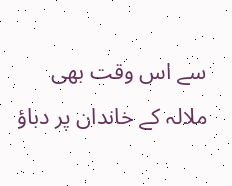سے اس وقت بھی ملالہ کے خاندان پر دباؤ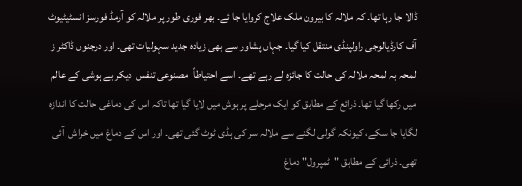ڈالا جا رہا تھا۔ کہ ملالہ کا بیرون ملک علاج کروایا جا ئے۔ بھر فوری طور پر ملالہ کو آرمڈ فورسز انسٹیٹیوٹ آف کارڈیالوجی راولپنڈی منتقل کیا گیا۔ جہاں پشاور سے بھی زیادہ جدید سہولیات تھی۔ اور درجنوں ڈاکٹر ز لمحہ بہ لمحہ ملالہ کی حالت کا جائزہ لے رہے تھے۔ اسے احتیاطاً  مصنوعی تنفس  دیکر بے ہوشی کے عالم میں رکھا گیا تھا۔ ذرائع کے مطابق کو ایک مرحلے پر ہوش میں لایا گیا تھا تاکہ اس کی دماغی حالت کا اندازہ لگایا جا سکے، کیونکہ گولی لگنے سے ملالہ سر کی ہڈی ٹوٹ گئی تھی۔ اور اس کے دماغ میں خراش  آئی تھی۔ ذرائی کے مطابق "ٹمپرول" دماغ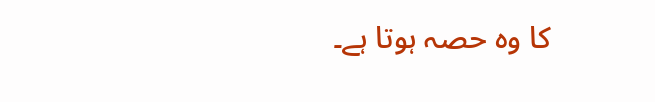کا وہ حصہ ہوتا ہے۔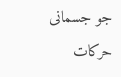جو جسمانی حرکات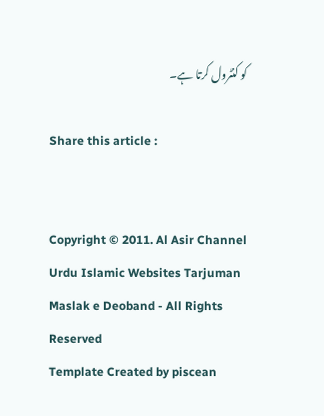کو کنٹرول کرتا ہے۔

Share this article :


Copyright © 2011. Al Asir Channel Urdu Islamic Websites Tarjuman Maslak e Deoband - All Rights Reserved
Template Created by piscean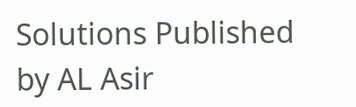Solutions Published by AL Asir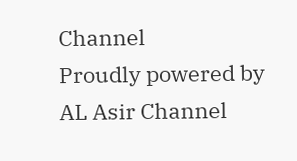Channel
Proudly powered by AL Asir Channel